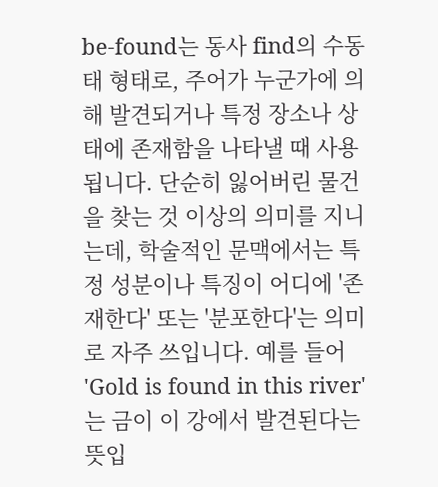be-found는 동사 find의 수동태 형태로, 주어가 누군가에 의해 발견되거나 특정 장소나 상태에 존재함을 나타낼 때 사용됩니다. 단순히 잃어버린 물건을 찾는 것 이상의 의미를 지니는데, 학술적인 문맥에서는 특정 성분이나 특징이 어디에 '존재한다' 또는 '분포한다'는 의미로 자주 쓰입니다. 예를 들어 'Gold is found in this river'는 금이 이 강에서 발견된다는 뜻입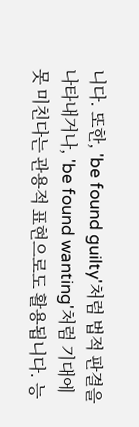니다. 또한, 'be found guilty'처럼 법적 판결을 나타내거나, 'be found wanting'처럼 기대에 못 미친다는 관용적 표현으로도 활용됩니다. 능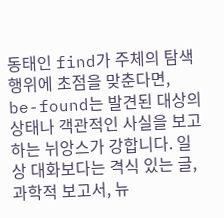동태인 find가 주체의 탐색 행위에 초점을 맞춘다면, be-found는 발견된 대상의 상태나 객관적인 사실을 보고하는 뉘앙스가 강합니다. 일상 대화보다는 격식 있는 글, 과학적 보고서, 뉴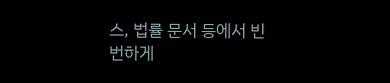스, 법률 문서 등에서 빈번하게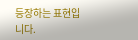등장하는 표현입니다.